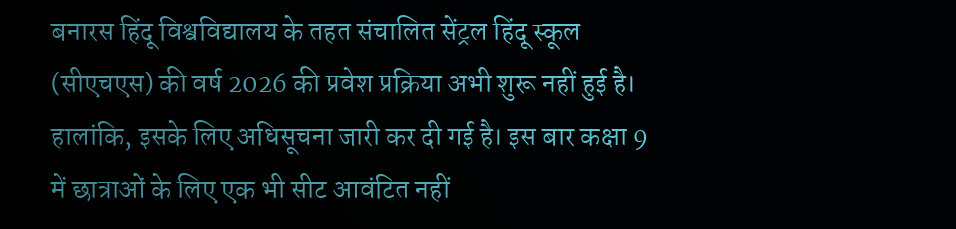बनारस हिंदू विश्वविद्यालय के तहत संचालित सेंट्रल हिंदू स्कूल (सीएचएस) की वर्ष 2026 की प्रवेश प्रक्रिया अभी शुरू नहीं हुई है। हालांकि, इसके लिए अधिसूचना जारी कर दी गई है। इस बार कक्षा 9 में छात्राओं के लिए एक भी सीट आवंटित नहीं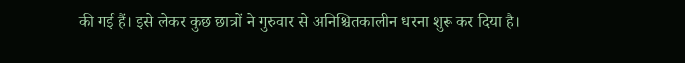की गई हैं। इसे लेकर कुछ छात्रों ने गुरुवार से अनिश्चितकालीन धरना शुरू कर दिया है।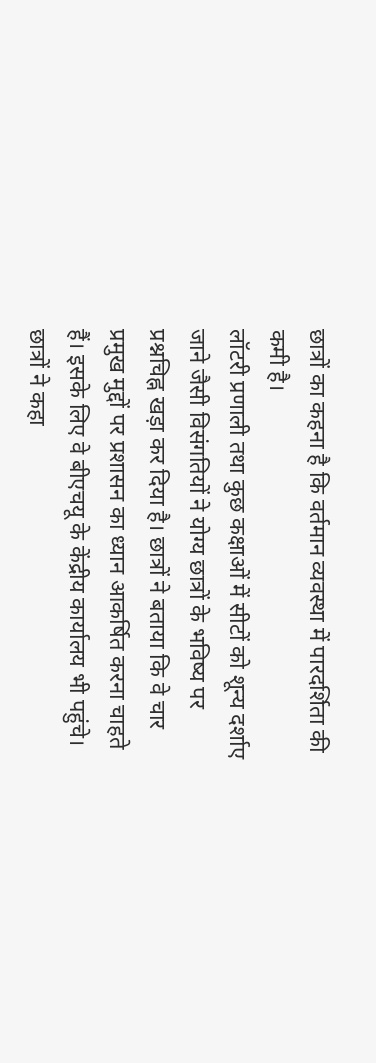छात्रों का कहना है कि वर्तमान व्यवस्था में पारदर्शिता की कमी है।
लॉटरी प्रणाली तथा कुछ कक्षाओं में सीटों को शून्य दर्शाए जाने जैसी विसंगतियों ने योग्य छात्रों के भविष्य पर प्रश्नचिह्न खड़ा कर दिया है। छात्रों ने बताया कि वे चार प्रमुख मुद्दों पर प्रशासन का ध्यान आकर्षित करना चाहते हैं। इसके लिए वे बीएचयू के केंद्रीय कार्यालय भी पहुंचे।
छात्रों ने कहा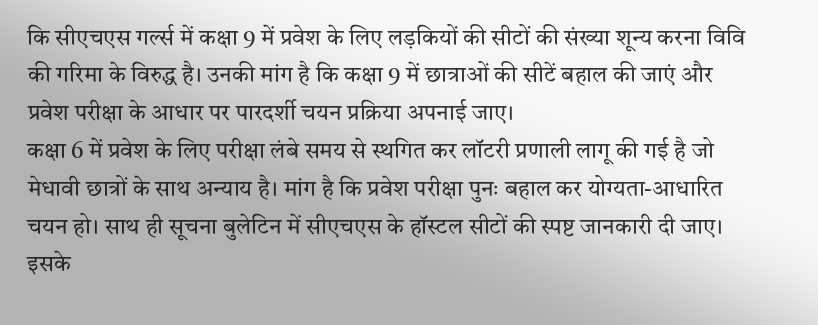कि सीएचएस गर्ल्स में कक्षा 9 में प्रवेश के लिए लड़कियों की सीटों की संख्या शून्य करना विवि की गरिमा के विरुद्ध है। उनकी मांग है कि कक्षा 9 में छात्राओं की सीटें बहाल की जाएं और प्रवेश परीक्षा के आधार पर पारदर्शी चयन प्रक्रिया अपनाई जाए।
कक्षा 6 में प्रवेश के लिए परीक्षा लंबे समय से स्थगित कर लॉटरी प्रणाली लागू की गई है जो मेधावी छात्रों के साथ अन्याय है। मांग है कि प्रवेश परीक्षा पुनः बहाल कर योग्यता-आधारित चयन हो। साथ ही सूचना बुलेटिन में सीएचएस के हॉस्टल सीटों की स्पष्ट जानकारी दी जाए।
इसके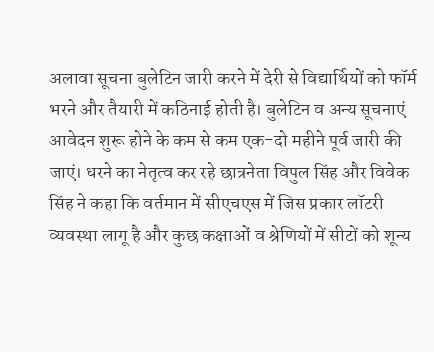अलावा सूचना बुलेटिन जारी करने में देरी से विद्यार्थियों को फॉर्म भरने और तैयारी में कठिनाई होती है। बुलेटिन व अन्य सूचनाएं आवेदन शुरू होने के कम से कम एक-दो महीने पूर्व जारी की जाएं। धरने का नेतृत्व कर रहे छात्रनेता विपुल सिंह और विवेक सिंह ने कहा कि वर्तमान में सीएचएस में जिस प्रकार लॉटरी व्यवस्था लागू है और कुछ कक्षाओं व श्रेणियों में सीटों को शून्य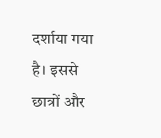दर्शाया गया है। इससे छात्रों और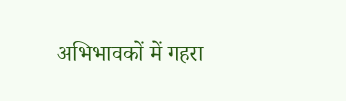अभिभावकों में गहरा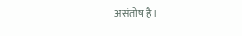असंतोष है।